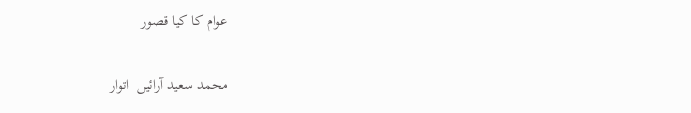عوام کا کیا قصور

محمد سعید آرائیں  اتوار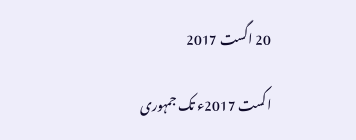20 اگست 2017

اگست 2017ء تک جمہوری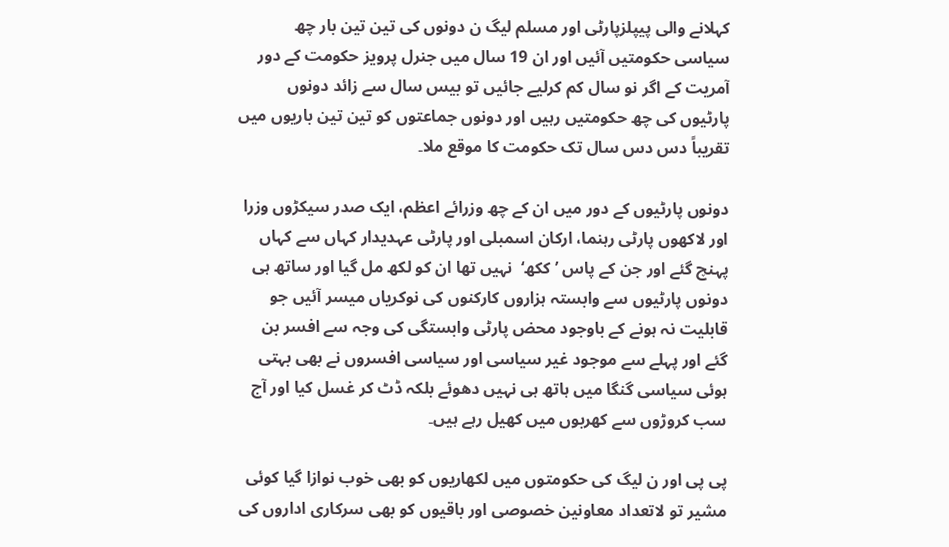کہلانے والی پیپلزپارٹی اور مسلم لیگ ن دونوں کی تین تین بار چھ سیاسی حکومتیں آئیں اور ان 19 سال میں جنرل پرویز حکومت کے دور آمریت کے اگر نو سال کم کرلیے جائیں تو بیس سال سے زائد دونوں پارٹیوں کی چھ حکومتیں رہیں اور دونوں جماعتوں کو تین تین باریوں میں تقریباً دس دس سال تک حکومت کا موقع ملا۔

دونوں پارٹیوں کے دور میں ان کے چھ وزرائے اعظم، ایک صدر سیکڑوں وزرا اور لاکھوں پارٹی رہنما، ارکان اسمبلی اور پارٹی عہدیدار کہاں سے کہاں پہنچ گئے اور جن کے پاس ’ککھ‘  نہیں تھا ان کو لکھ مل گیا اور ساتھ ہی دونوں پارٹیوں سے وابستہ ہزاروں کارکنوں کی نوکریاں میسر آئیں جو قابلیت نہ ہونے کے باوجود محض پارٹی وابستگی کی وجہ سے افسر بن گئے اور پہلے سے موجود غیر سیاسی اور سیاسی افسروں نے بھی بہتی ہوئی سیاسی گنگا میں ہاتھ ہی نہیں دھوئے بلکہ ڈٹ کر غسل کیا اور آج سب کروڑوں سے کھربوں میں کھیل رہے ہیں۔

پی پی اور ن لیگ کی حکومتوں میں لکھاریوں کو بھی خوب نوازا گیا کوئی مشیر تو لاتعداد معاونین خصوصی اور باقیوں کو بھی سرکاری اداروں کی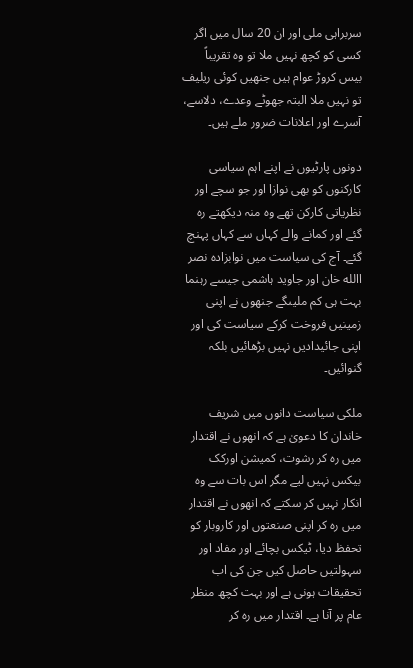سربراہی ملی اور ان 20 سال میں اگر کسی کو کچھ نہیں ملا تو وہ تقریباً بیس کروڑ عوام ہیں جنھیں کوئی ریلیف تو نہیں ملا البتہ جھوٹے وعدے، دلاسے، آسرے اور اعلانات ضرور ملے ہیں۔

دونوں پارٹیوں نے اپنے اہم سیاسی کارکنوں کو بھی نوازا اور جو سچے اور نظریاتی کارکن تھے وہ منہ دیکھتے رہ گئے اور کمانے والے کہاں سے کہاں پہنچ گئے۔ آج کی سیاست میں نوابزادہ نصر االله خان اور جاوید ہاشمی جیسے رہنما بہت ہی کم ملیںگے جنھوں نے اپنی زمینیں فروخت کرکے سیاست کی اور اپنی جائیدادیں نہیں بڑھائیں بلکہ گنوائیں۔

ملکی سیاست دانوں میں شریف خاندان کا دعویٰ ہے کہ انھوں نے اقتدار میں رہ کر رشوت، کمیشن اورکک بیکس نہیں لیے مگر اس بات سے وہ انکار نہیں کر سکتے کہ انھوں نے اقتدار میں رہ کر اپنی صنعتوں اور کاروبار کو تحفظ دیا، ٹیکس بچائے اور مفاد اور سہولتیں حاصل کیں جن کی اب تحقیقات ہونی ہے اور بہت کچھ منظر عام پر آنا ہے۔ اقتدار میں رہ کر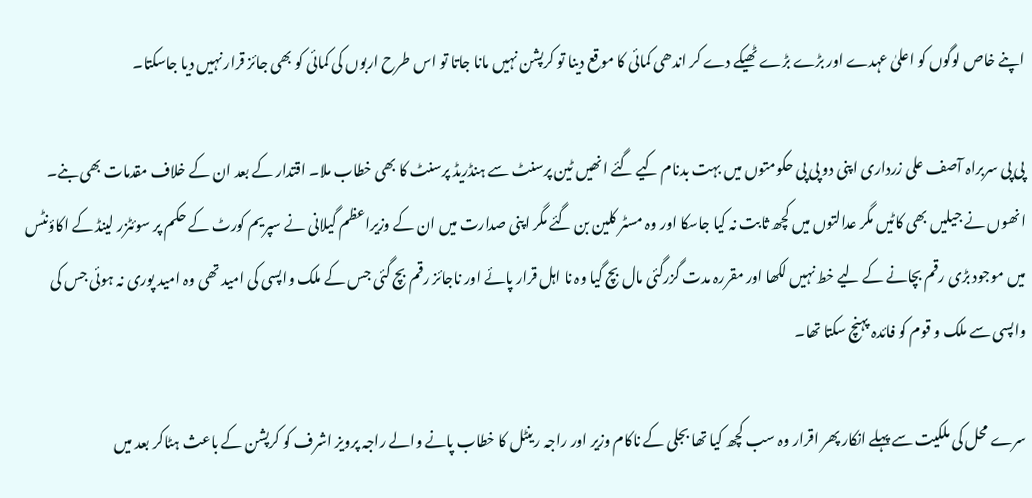اپنے خاص لوگوں کو اعلیٰ عہدے اور بڑے بڑے ٹھیکے دے کر اندھی کمائی کا موقع دینا تو کرپشن نہیں مانا جاتا تو اس طرح اربوں کی کمائی کو بھی جائز قرار نہیں دیا جاسکتا۔

پی پی سربراہ آصف علی زرداری اپنی دو پی پی حکومتوں میں بہت بدنام کیے گئے انھیں ٹین پرسنٹ سے ہنڈریڈ پرسنٹ کا بھی خطاب ملا۔ اقتدار کے بعد ان کے خلاف مقدمات بھی بنے۔ انھوں نے جیلیں بھی کاٹیں مگر عدالتوں میں کچھ ثابت نہ کیا جاسکا اور وہ مسٹر کلین بن گئے مگر اپنی صدارت میں ان کے وزیراعظم گیلانی نے سپریم کورٹ کے حکم پر سوئٹزر لینڈ کے اکاؤنٹس میں موجود بڑی رقم بچانے کے لیے خط نہیں لکھا اور مقررہ مدت گزرگئی مال بچ گیا وہ نا اہل قرار پائے اور ناجائز رقم بچ گئی جس کے ملک واپسی کی امید تھی وہ امید پوری نہ ہوئی جس کی واپسی سے ملک و قوم کو فائدہ پہنچ سکتا تھا۔

سرے محل کی ملکیت سے پہلے انکار پھر اقرار وہ سب کچھ کیا تھا بجلی کے ناکام وزیر اور راجہ رینٹل کا خطاب پانے والے راجہ پرویز اشرف کو کرپشن کے باعث ہٹاکر بعد میں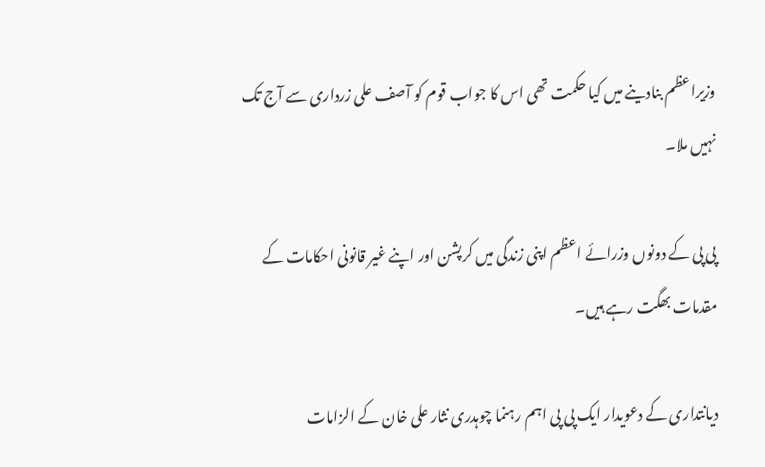وزیراعظم بنادینے میں کیا حکمت تھی اس کا جواب قوم کو آصف علی زرداری سے آج تک نہیں ملا۔

پی پی کے دونوں وزرائے اعظم اپنی زندگی میں کرپشن اور اپنے غیر قانونی احکامات کے مقدمات بھگت رہے ہیں۔

دیانتداری کے دعویدار ایک پی پی اہم رہنما چوہدری نثار علی خان کے الزامات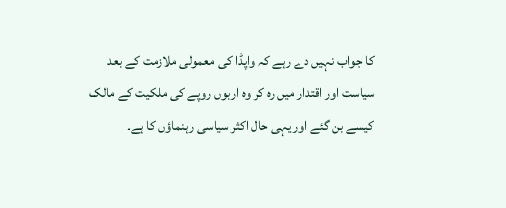کا جواب نہیں دے رہے کہ واپڈا کی معمولی ملازمت کے بعد سیاست اور اقتدار میں رہ کر وہ اربوں روپے کی ملکیت کے مالک کیسے بن گئے اور یہی حال اکثر سیاسی رہنماؤں کا ہے۔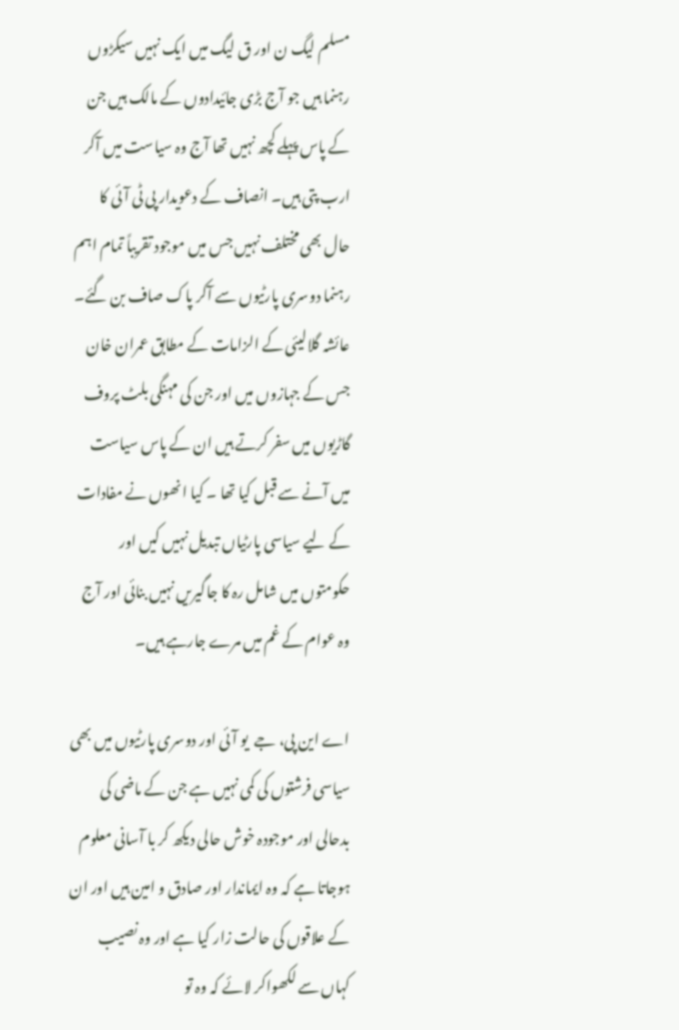مسلم لیگ ن اور ق لیگ میں ایک نہیں سیکڑوں رہنما ہیں جو آج بڑی جائیدادوں کے مالک ہیں جن کے پاس پہلے کچھ نہیں تھا آج وہ سیاست میں آکر ارب پتی ہیں۔ انصاف کے دعویدار پی ٹی آئی کا حال بھی مختلف نہیں جس میں موجود تقریباً تمام اہم رہنما دوسری پارٹیوں سے آکر پاک صاف بن گئے۔ عائشہ گلالیئی کے الزامات کے مطابق عمران خان جس کے جہازوں میں اور جن کی مہنگی بلٹ پروف گاڑیوں میں سفر کرتے ہیں ان کے پاس سیاست میں آنے سے قبل کیا تھا ۔ کیا انھوں نے مفادات کے لیے سیاسی پارٹیاں تبدیل نہیں کیں اور حکومتوں میں شامل رہ کا جاگیریں نہیں بنائی اور آج وہ عوام کے غم میں مرے جارہے ہیں۔

اے این پی، جے  یو آئی اور دوسری پارٹیوں میں بھی سیاسی فرشتوں کی کمی نہیں ہے جن کے ماضی کی بدحالی اور موجودہ خوش حالی دیکھ کر با آسانی معلوم ہوجاتا ہے کہ وہ ایماندار اور صادق و امین ہیں اور ان کے علاقوں کی حالت زار کیا ہے اور وہ نصیب کہاں سے لکھواکر لائے کہ وہ تو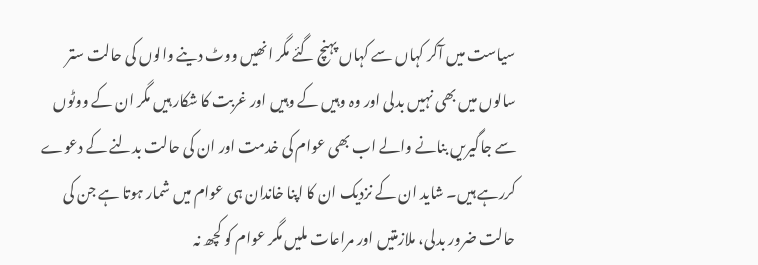سیاست میں آکر کہاں سے کہاں پہنچ گئے مگر انھیں ووٹ دینے والوں کی حالت ستر سالوں میں بھی نہیں بدلی اور وہ وہیں کے وہیں اور غربت کا شکار ہیں مگر ان کے ووٹوں سے جاگیریں بنانے والے اب بھی عوام کی خدمت اور ان کی حالت بدلنے کے دعوے کررہے ہیں۔ شاید ان کے نزدیک ان کا اپنا خاندان ہی عوام میں شمار ہوتا ہے جن کی حالت ضرور بدلی، ملازمتیں اور مراعات ملیں مگر عوام کو کچھ نہ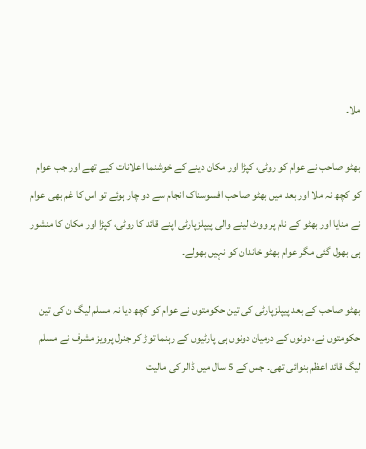ملا۔

بھٹو صاحب نے عوام کو روٹی، کپڑا اور مکان دینے کے خوشنما اعلانات کیے تھے اور جب عوام کو کچھ نہ ملا اور بعد میں بھٹو صاحب افسوسناک انجام سے دو چار ہوئے تو اس کا غم بھی عوام نے منایا اور بھٹو کے نام پر ووٹ لینے والی پیپلزپارٹی اپنے قائد کا روٹی، کپڑا اور مکان کا منشور ہی بھول گئی مگر عوام بھٹو خاندان کو نہیں بھولے۔

بھٹو صاحب کے بعد پیپلزپارٹی کی تین حکومتوں نے عوام کو کچھ دیا نہ مسلم لیگ ن کی تین حکومتوں نے، دونوں کے درمیان دونوں ہی پارٹیوں کے رہنما توڑ کر جنرل پرویز مشرف نے مسلم لیگ قائد اعظم بنوائی تھی۔ جس کے 5 سال میں ڈالر کی مالیت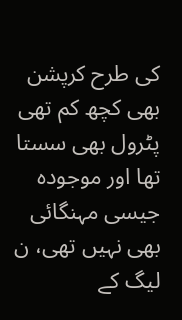کی طرح کرپشن بھی کچھ کم تھی پٹرول بھی سستا تھا اور موجودہ جیسی مہنگائی بھی نہیں تھی، ن لیگ کے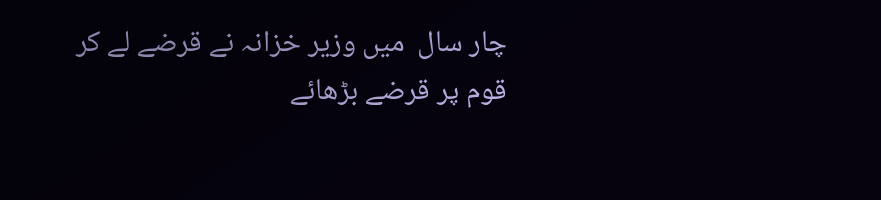چار سال  میں وزیر خزانہ نے قرضے لے کر قوم پر قرضے بڑھائے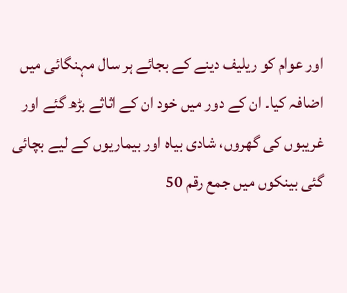اور عوام کو ریلیف دینے کے بجائے ہر سال مہنگائی میں اضافہ کیا۔ ان کے دور میں خود ان کے اثاثے بڑھ گئے اور غریبوں کی گھروں، شادی بیاہ اور بیماریوں کے لیے بچائی گئی بینکوں میں جمع رقم 50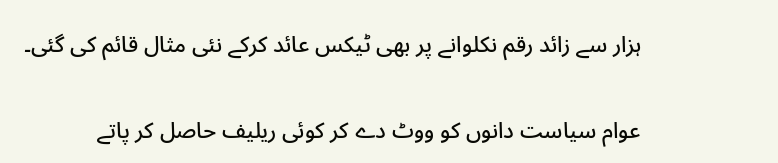ہزار سے زائد رقم نکلوانے پر بھی ٹیکس عائد کرکے نئی مثال قائم کی گئی۔

عوام سیاست دانوں کو ووٹ دے کر کوئی ریلیف حاصل کر پاتے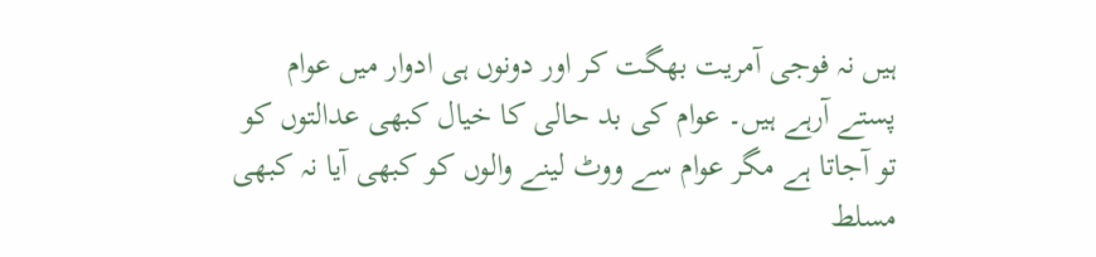ہیں نہ فوجی آمریت بھگت کر اور دونوں ہی ادوار میں عوام پستے آرہے ہیں۔ عوام کی بد حالی کا خیال کبھی عدالتوں کو تو آجاتا ہے مگر عوام سے ووٹ لینے والوں کو کبھی آیا نہ کبھی مسلط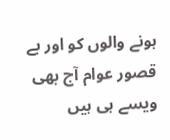ہونے والوں کو اور بے قصور عوام آج بھی ویسے ہی ہیں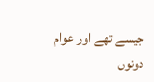جیسے تھے اور عوام دونوں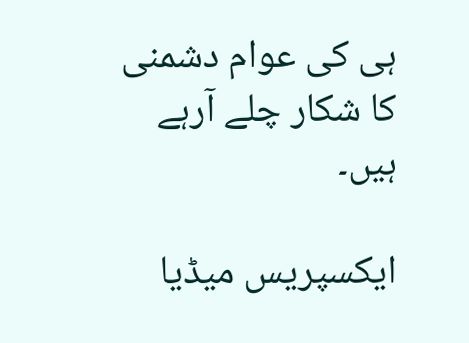ہی کی عوام دشمنی کا شکار چلے آرہے ہیں۔

ایکسپریس میڈیا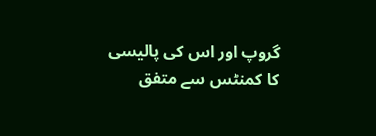گروپ اور اس کی پالیسی کا کمنٹس سے متفق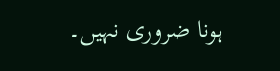ہونا ضروری نہیں۔